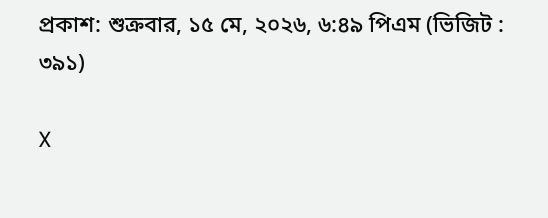প্রকাশ: শুক্রবার, ১৫ মে, ২০২৬, ৬:৪৯ পিএম (ভিজিট : ৩৯১)

X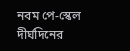নবম পে-স্কেল
দীর্ঘদিনের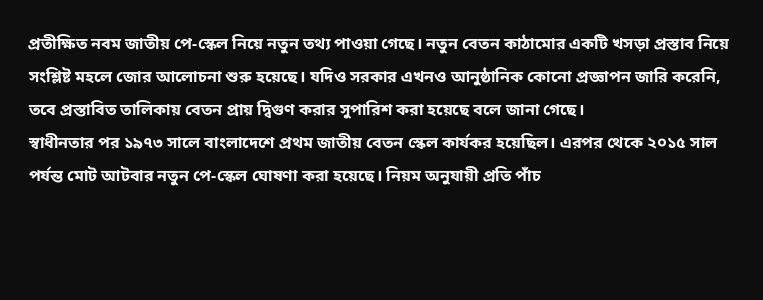প্রতীক্ষিত নবম জাতীয় পে-স্কেল নিয়ে নতুন তথ্য পাওয়া গেছে। নতুন বেতন কাঠামোর একটি খসড়া প্রস্তাব নিয়ে সংশ্লিষ্ট মহলে জোর আলোচনা শুরু হয়েছে। যদিও সরকার এখনও আনুষ্ঠানিক কোনো প্রজ্ঞাপন জারি করেনি, তবে প্রস্তাবিত তালিকায় বেতন প্রায় দ্বিগুণ করার সুপারিশ করা হয়েছে বলে জানা গেছে।
স্বাধীনতার পর ১৯৭৩ সালে বাংলাদেশে প্রথম জাতীয় বেতন স্কেল কার্যকর হয়েছিল। এরপর থেকে ২০১৫ সাল পর্যন্ত মোট আটবার নতুন পে-স্কেল ঘোষণা করা হয়েছে। নিয়ম অনুযায়ী প্রতি পাঁচ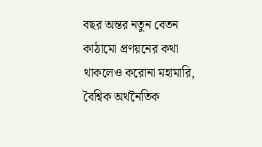বছর অন্তর নতুন বেতন কাঠামো প্রণয়নের কথা থাকলেও করোনা মহামারি, বৈশ্বিক অর্থনৈতিক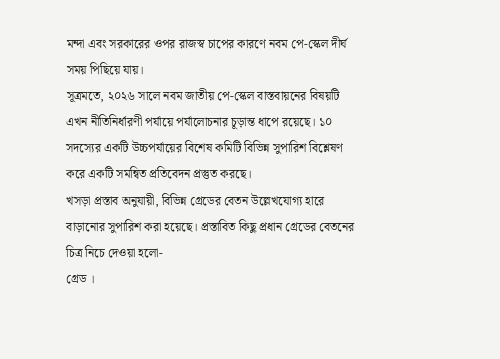মন্দা এবং সরকারের ওপর রাজস্ব চাপের কারণে নবম পে-স্কেল দীর্ঘ সময় পিছিয়ে যায়।
সূত্রমতে, ২০২৬ সালে নবম জাতীয় পে-স্কেল বাস্তবায়নের বিষয়টি এখন নীতিনির্ধারণী পর্যায়ে পর্যালোচনার চূড়ান্ত ধাপে রয়েছে। ১০ সদস্যের একটি উচ্চপর্যায়ের বিশেষ কমিটি বিভিন্ন সুপারিশ বিশ্লেষণ করে একটি সমন্বিত প্রতিবেদন প্রস্তুত করছে।
খসড়া প্রস্তাব অনুযায়ী, বিভিন্ন গ্রেডের বেতন উল্লেখযোগ্য হারে বাড়ানোর সুপারিশ করা হয়েছে। প্রস্তাবিত কিছু প্রধান গ্রেডের বেতনের চিত্র নিচে দেওয়া হলো-
গ্রেড ।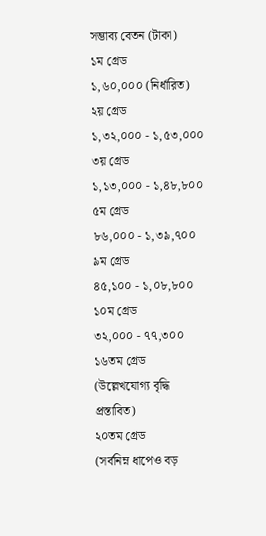সম্ভাব্য বেতন (টাকা)
১ম গ্রেড
১,৬০,০০০ (নির্ধারিত)
২য় গ্রেড
১,৩২,০০০ - ১,৫৩,০০০
৩য় গ্রেড
১,১৩,০০০ - ১,৪৮,৮০০
৫ম গ্রেড
৮৬,০০০ - ১,৩৯,৭০০
৯ম গ্রেড
৪৫,১০০ - ১,০৮,৮০০
১০ম গ্রেড
৩২,০০০ - ৭৭,৩০০
১৬তম গ্রেড
(উল্লেখযোগ্য বৃদ্ধি প্রস্তাবিত)
২০তম গ্রেড
(সর্বনিম্ন ধাপেও বড়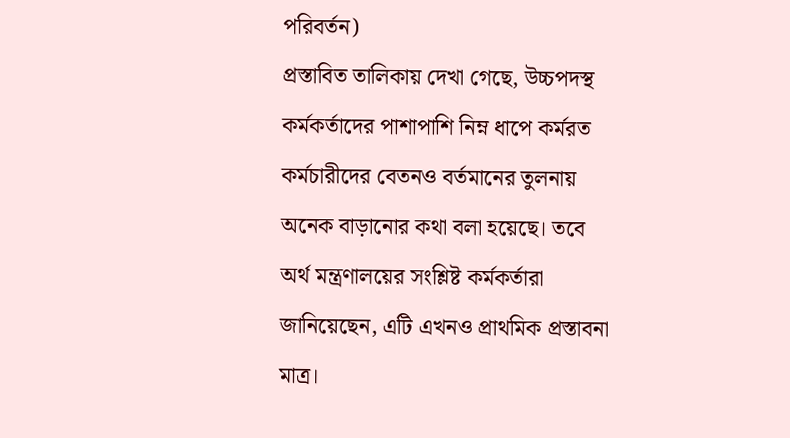পরিবর্তন)
প্রস্তাবিত তালিকায় দেখা গেছে, উচ্চপদস্থ কর্মকর্তাদের পাশাপাশি নিম্ন ধাপে কর্মরত কর্মচারীদের বেতনও বর্তমানের তুলনায় অনেক বাড়ানোর কথা বলা হয়েছে। তবে অর্থ মন্ত্রণালয়ের সংশ্লিষ্ট কর্মকর্তারা জানিয়েছেন, এটি এখনও প্রাথমিক প্রস্তাবনা মাত্র।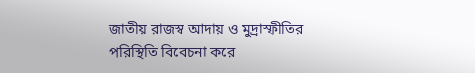জাতীয় রাজস্ব আদায় ও মুদ্রাস্ফীতির পরিস্থিতি বিবেচনা করে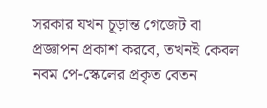সরকার যখন চূড়ান্ত গেজেট বা প্রজ্ঞাপন প্রকাশ করবে, তখনই কেবল নবম পে-স্কেলের প্রকৃত বেতন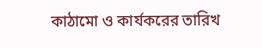কাঠামো ও কার্যকরের তারিখ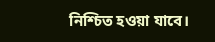নিশ্চিত হওয়া যাবে।